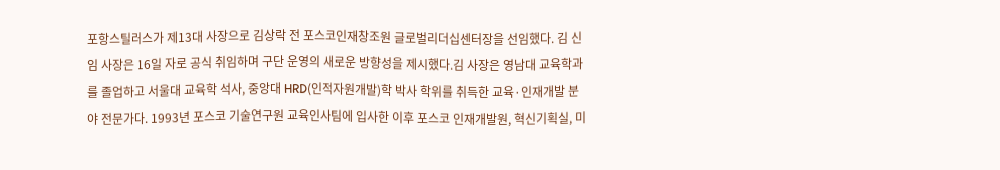포항스틸러스가 제13대 사장으로 김상락 전 포스코인재창조원 글로벌리더십센터장을 선임했다. 김 신임 사장은 16일 자로 공식 취임하며 구단 운영의 새로운 방향성을 제시했다.김 사장은 영남대 교육학과를 졸업하고 서울대 교육학 석사, 중앙대 HRD(인적자원개발)학 박사 학위를 취득한 교육·인재개발 분야 전문가다. 1993년 포스코 기술연구원 교육인사팀에 입사한 이후 포스코 인재개발원, 혁신기획실, 미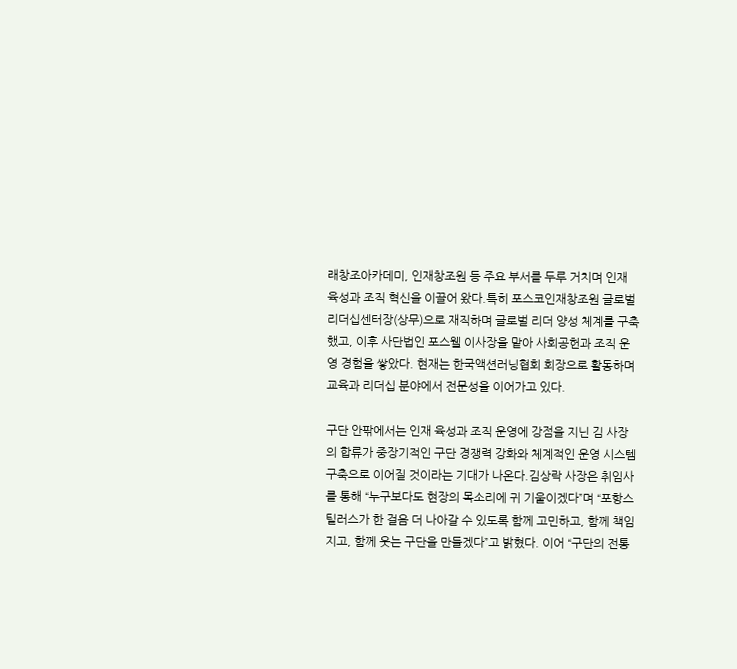래창조아카데미, 인재창조원 등 주요 부서를 두루 거치며 인재 육성과 조직 혁신을 이끌어 왔다.특히 포스코인재창조원 글로벌리더십센터장(상무)으로 재직하며 글로벌 리더 양성 체계를 구축했고, 이후 사단법인 포스웰 이사장을 맡아 사회공헌과 조직 운영 경험을 쌓았다. 현재는 한국액션러닝협회 회장으로 활동하며 교육과 리더십 분야에서 전문성을 이어가고 있다.

구단 안팎에서는 인재 육성과 조직 운영에 강점을 지닌 김 사장의 합류가 중장기적인 구단 경쟁력 강화와 체계적인 운영 시스템 구축으로 이어질 것이라는 기대가 나온다.김상락 사장은 취임사를 통해 “누구보다도 현장의 목소리에 귀 기울이겠다”며 “포항스틸러스가 한 걸음 더 나아갈 수 있도록 함께 고민하고, 함께 책임지고, 함께 웃는 구단을 만들겠다”고 밝혔다. 이어 “구단의 전통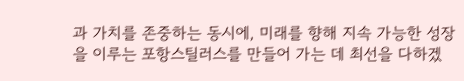과 가치를 존중하는 동시에, 미래를 향해 지속 가능한 성장을 이루는 포항스틸러스를 만들어 가는 데 최선을 다하겠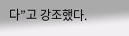다”고 강조했다.